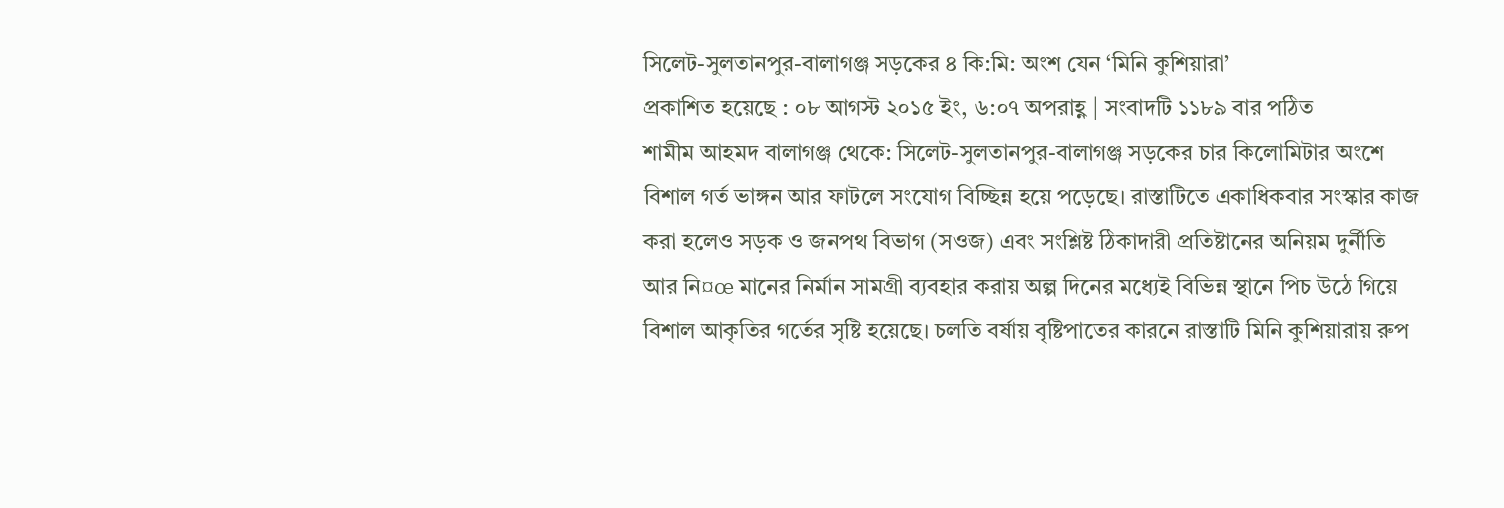সিলেট-সুলতানপুর-বালাগঞ্জ সড়কের ৪ কি:মি: অংশ যেন ‘মিনি কুশিয়ারা’
প্রকাশিত হয়েছে : ০৮ আগস্ট ২০১৫ ইং, ৬:০৭ অপরাহ্ণ | সংবাদটি ১১৮৯ বার পঠিত
শামীম আহমদ বালাগঞ্জ থেকে: সিলেট-সুলতানপুর-বালাগঞ্জ সড়কের চার কিলোমিটার অংশে বিশাল গর্ত ভাঙ্গন আর ফাটলে সংযোগ বিচ্ছিন্ন হয়ে পড়েছে। রাস্তাটিতে একাধিকবার সংস্কার কাজ করা হলেও সড়ক ও জনপথ বিভাগ (সওজ) এবং সংশ্লিষ্ট ঠিকাদারী প্রতিষ্টানের অনিয়ম দুর্নীতি আর নি¤œ মানের নির্মান সামগ্রী ব্যবহার করায় অল্প দিনের মধ্যেই বিভিন্ন স্থানে পিচ উঠে গিয়ে বিশাল আকৃতির গর্তের সৃষ্টি হয়েছে। চলতি বর্ষায় বৃষ্টিপাতের কারনে রাস্তাটি মিনি কুশিয়ারায় রুপ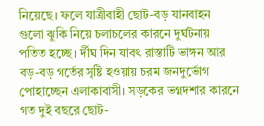নিয়েছে। ফলে যাত্রীবাহী ছোট-বড় যানবাহন গুলো ঝুকি নিয়ে চলাচলের কারনে দুর্ঘটনায় পতিত হচ্ছে। র্দীঘ দিন যাবৎ রাস্তাটি ভাঙ্গন আর বড়-বড় গর্তের সৃষ্টি হওয়ায় চরম জনদুর্ভোগ পোহাচ্ছেন এলাকাবাসী। সড়কের ভগ্নদশার কারনে গত দুই বছরে ছোট-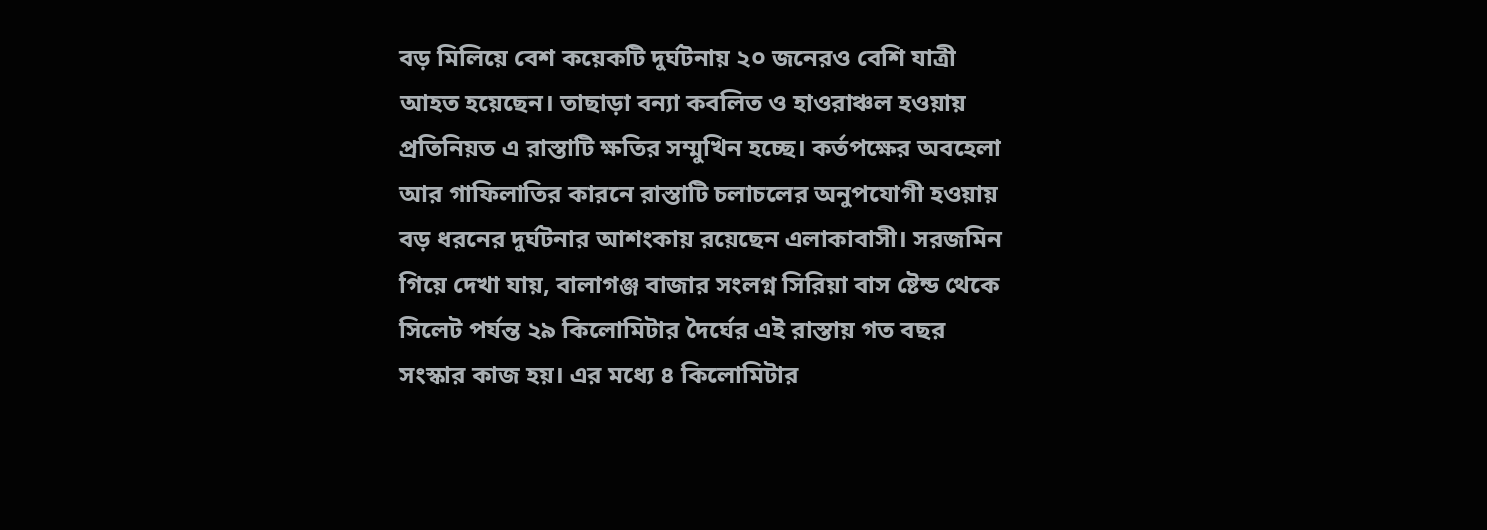বড় মিলিয়ে বেশ কয়েকটি দুর্ঘটনায় ২০ জনেরও বেশি যাত্রী আহত হয়েছেন। তাছাড়া বন্যা কবলিত ও হাওরাঞ্চল হওয়ায় প্রতিনিয়ত এ রাস্তাটি ক্ষতির সম্মুখিন হচ্ছে। কর্তপক্ষের অবহেলা আর গাফিলাতির কারনে রাস্তাটি চলাচলের অনুপযোগী হওয়ায় বড় ধরনের দুর্ঘটনার আশংকায় রয়েছেন এলাকাবাসী। সরজমিন গিয়ে দেখা যায়, বালাগঞ্জ বাজার সংলগ্ন সিরিয়া বাস ষ্টেন্ড থেকে সিলেট পর্যন্ত ২৯ কিলোমিটার দৈর্ঘের এই রাস্তায় গত বছর সংস্কার কাজ হয়। এর মধ্যে ৪ কিলোমিটার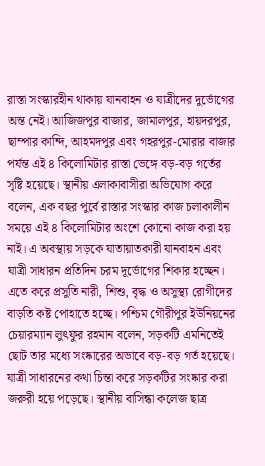রাস্তা সংস্কারহীন থাকায় যানবাহন ও যাত্রীদের দুর্ভোগের অন্ত নেই। আজিজপুর বাজার, জামালপুর, হায়দরপুর, ছাম্পার কান্দি, আহমদপুর এবং গহরপুর-মোরার বাজার পর্যন্ত এই ৪ কিলোমিটার রাস্তা ভেঙ্গে বড়-বড় গর্তের সৃষ্টি হয়েছে। স্থানীয় এলাকাবাসীরা অভিযোগ করে বলেন, এক বছর পুর্বে রাস্তার সংস্কার কাজ চলাকালীন সময়ে এই ৪ কিলোমিটার অংশে কোনো কাজ করা হয় নাই। এ অবস্থায় সড়কে যাতায়াতকারী যানবাহন এবং যাত্রী সাধারন প্রতিদিন চরম দূর্ভোগের শিকার হচ্ছেন। এতে করে প্রসুতি নারী, শিশু, বৃদ্ধ ও অসুস্থ্য রোগীদের বাড়তি কষ্ট পোহাতে হচ্ছে। পশ্চিম গৌরীপুর ইউনিয়নের চেয়ারম্যান লুৎফুর রহমান বলেন, সড়কটি এমনিতেই ছোট তার মধ্যে সংষ্কারের অভাবে বড়-বড় গর্ত হয়েছে। যাত্রী সাধারনের কথা চিন্তা করে সড়কটির সংষ্কার করা জরুরী হয়ে পড়েছে। স্থানীয় বাসিন্ধা কলেজ ছাত্র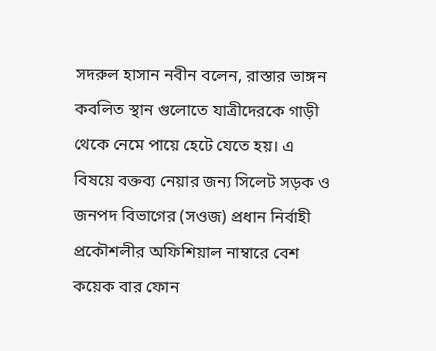সদরুল হাসান নবীন বলেন, রাস্তার ভাঙ্গন কবলিত স্থান গুলোতে যাত্রীদেরকে গাড়ী থেকে নেমে পায়ে হেটে যেতে হয়। এ বিষয়ে বক্তব্য নেয়ার জন্য সিলেট সড়ক ও জনপদ বিভাগের (সওজ) প্রধান নির্বাহী প্রকৌশলীর অফিশিয়াল নাম্বারে বেশ কয়েক বার ফোন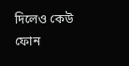দিলেও কেউ ফোন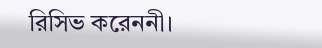রিসিভ করেননী।